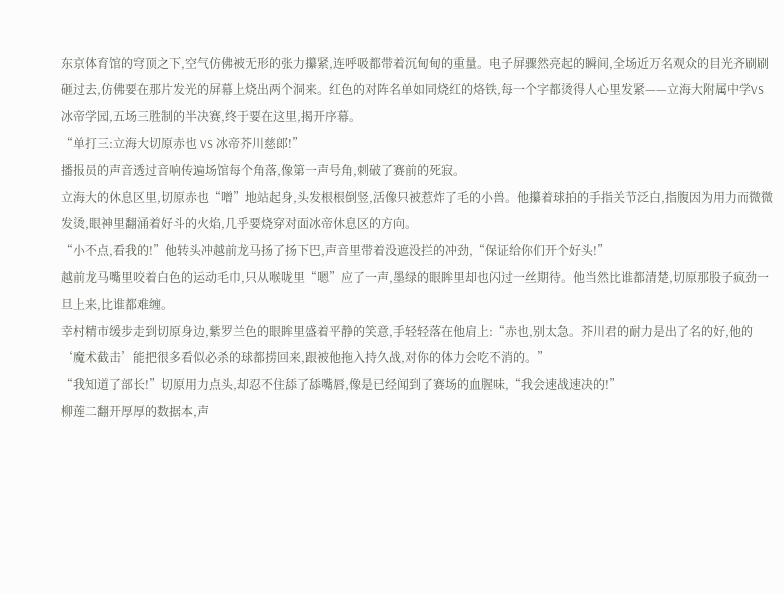东京体育馆的穹顶之下,空气仿佛被无形的张力攥紧,连呼吸都带着沉甸甸的重量。电子屏骤然亮起的瞬间,全场近万名观众的目光齐刷刷砸过去,仿佛要在那片发光的屏幕上烧出两个洞来。红色的对阵名单如同烧红的烙铁,每一个字都烫得人心里发紧——立海大附属中学VS冰帝学园,五场三胜制的半决赛,终于要在这里,揭开序幕。
“单打三:立海大切原赤也 VS 冰帝芥川慈郎!”
播报员的声音透过音响传遍场馆每个角落,像第一声号角,刺破了赛前的死寂。
立海大的休息区里,切原赤也“噌”地站起身,头发根根倒竖,活像只被惹炸了毛的小兽。他攥着球拍的手指关节泛白,指腹因为用力而微微发烫,眼神里翻涌着好斗的火焰,几乎要烧穿对面冰帝休息区的方向。
“小不点,看我的!”他转头冲越前龙马扬了扬下巴,声音里带着没遮没拦的冲劲,“保证给你们开个好头!”
越前龙马嘴里咬着白色的运动毛巾,只从喉咙里“嗯”应了一声,墨绿的眼眸里却也闪过一丝期待。他当然比谁都清楚,切原那股子疯劲一旦上来,比谁都难缠。
幸村精市缓步走到切原身边,紫罗兰色的眼眸里盛着平静的笑意,手轻轻落在他肩上:“赤也,别太急。芥川君的耐力是出了名的好,他的‘魔术截击’能把很多看似必杀的球都捞回来,跟被他拖入持久战,对你的体力会吃不消的。”
“我知道了部长!”切原用力点头,却忍不住舔了舔嘴唇,像是已经闻到了赛场的血腥味,“我会速战速决的!”
柳莲二翻开厚厚的数据本,声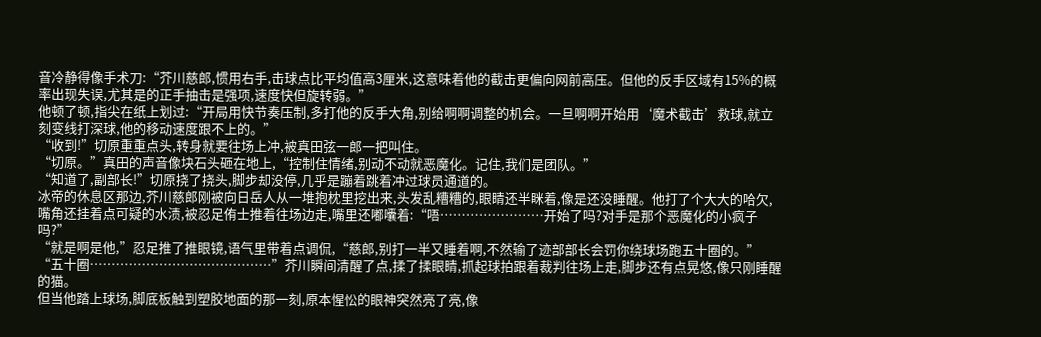音冷静得像手术刀:“芥川慈郎,惯用右手,击球点比平均值高3厘米,这意味着他的截击更偏向网前高压。但他的反手区域有15%的概率出现失误,尤其是的正手抽击是强项,速度快但旋转弱。”
他顿了顿,指尖在纸上划过:“开局用快节奏压制,多打他的反手大角,别给啊啊调整的机会。一旦啊啊开始用‘魔术截击’救球,就立刻变线打深球,他的移动速度跟不上的。”
“收到!”切原重重点头,转身就要往场上冲,被真田弦一郎一把叫住。
“切原。”真田的声音像块石头砸在地上,“控制住情绪,别动不动就恶魔化。记住,我们是团队。”
“知道了,副部长!”切原挠了挠头,脚步却没停,几乎是蹦着跳着冲过球员通道的。
冰帝的休息区那边,芥川慈郎刚被向日岳人从一堆抱枕里挖出来,头发乱糟糟的,眼睛还半眯着,像是还没睡醒。他打了个大大的哈欠,嘴角还挂着点可疑的水渍,被忍足侑士推着往场边走,嘴里还嘟囔着:“唔……………………开始了吗?对手是那个恶魔化的小疯子吗?”
“就是啊是他,”忍足推了推眼镜,语气里带着点调侃,“慈郎,别打一半又睡着啊,不然输了迹部部长会罚你绕球场跑五十圈的。”
“五十圈……………………………………”芥川瞬间清醒了点,揉了揉眼睛,抓起球拍跟着裁判往场上走,脚步还有点晃悠,像只刚睡醒的猫。
但当他踏上球场,脚底板触到塑胶地面的那一刻,原本惺忪的眼神突然亮了亮,像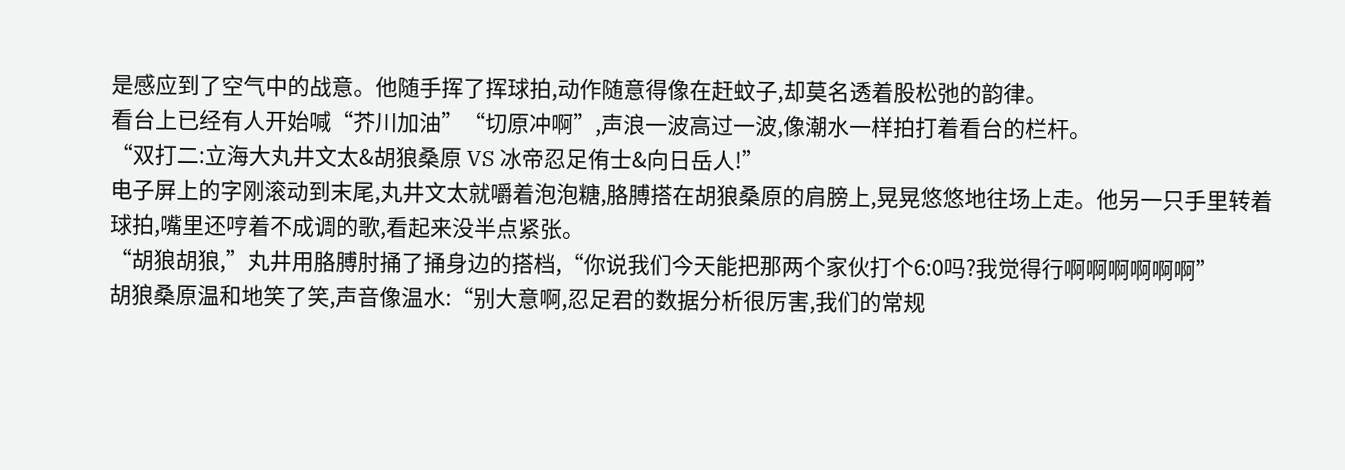是感应到了空气中的战意。他随手挥了挥球拍,动作随意得像在赶蚊子,却莫名透着股松弛的韵律。
看台上已经有人开始喊“芥川加油”“切原冲啊”,声浪一波高过一波,像潮水一样拍打着看台的栏杆。
“双打二:立海大丸井文太&胡狼桑原 VS 冰帝忍足侑士&向日岳人!”
电子屏上的字刚滚动到末尾,丸井文太就嚼着泡泡糖,胳膊搭在胡狼桑原的肩膀上,晃晃悠悠地往场上走。他另一只手里转着球拍,嘴里还哼着不成调的歌,看起来没半点紧张。
“胡狼胡狼,”丸井用胳膊肘捅了捅身边的搭档,“你说我们今天能把那两个家伙打个6:0吗?我觉得行啊啊啊啊啊啊”
胡狼桑原温和地笑了笑,声音像温水:“别大意啊,忍足君的数据分析很厉害,我们的常规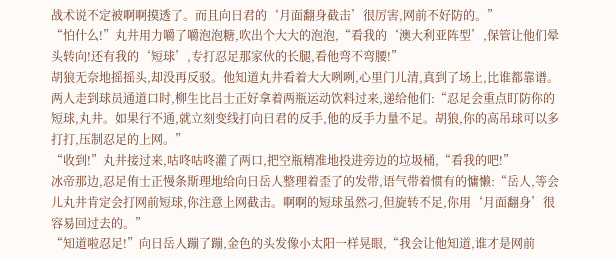战术说不定被啊啊摸透了。而且向日君的‘月面翻身截击’很厉害,网前不好防的。”
“怕什么!”丸井用力嚼了嚼泡泡糖,吹出个大大的泡泡,“看我的‘澳大利亚阵型’,保管让他们晕头转向!还有我的‘短球’,专打忍足那家伙的长腿,看他弯不弯腰!”
胡狼无奈地摇摇头,却没再反驳。他知道丸井看着大大咧咧,心里门儿清,真到了场上,比谁都靠谱。
两人走到球员通道口时,柳生比吕士正好拿着两瓶运动饮料过来,递给他们:“忍足会重点盯防你的短球,丸井。如果行不通,就立刻变线打向日君的反手,他的反手力量不足。胡狼,你的高吊球可以多打打,压制忍足的上网。”
“收到!”丸井接过来,咕咚咕咚灌了两口,把空瓶精准地投进旁边的垃圾桶,“看我的吧!”
冰帝那边,忍足侑士正慢条斯理地给向日岳人整理着歪了的发带,语气带着惯有的慵懒:“岳人,等会儿丸井肯定会打网前短球,你注意上网截击。啊啊的短球虽然刁,但旋转不足,你用‘月面翻身’很容易回过去的。”
“知道啦忍足!”向日岳人蹦了蹦,金色的头发像小太阳一样晃眼,“我会让他知道,谁才是网前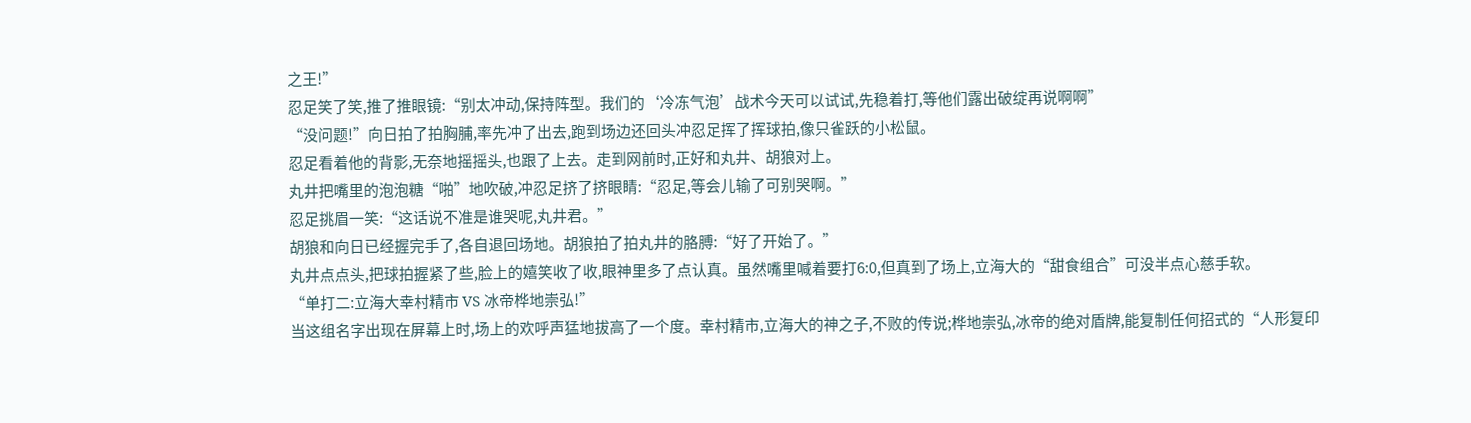之王!”
忍足笑了笑,推了推眼镜:“别太冲动,保持阵型。我们的‘冷冻气泡’战术今天可以试试,先稳着打,等他们露出破绽再说啊啊”
“没问题!”向日拍了拍胸脯,率先冲了出去,跑到场边还回头冲忍足挥了挥球拍,像只雀跃的小松鼠。
忍足看着他的背影,无奈地摇摇头,也跟了上去。走到网前时,正好和丸井、胡狼对上。
丸井把嘴里的泡泡糖“啪”地吹破,冲忍足挤了挤眼睛:“忍足,等会儿输了可别哭啊。”
忍足挑眉一笑:“这话说不准是谁哭呢,丸井君。”
胡狼和向日已经握完手了,各自退回场地。胡狼拍了拍丸井的胳膊:“好了开始了。”
丸井点点头,把球拍握紧了些,脸上的嬉笑收了收,眼神里多了点认真。虽然嘴里喊着要打6:0,但真到了场上,立海大的“甜食组合”可没半点心慈手软。
“单打二:立海大幸村精市 VS 冰帝桦地崇弘!”
当这组名字出现在屏幕上时,场上的欢呼声猛地拔高了一个度。幸村精市,立海大的神之子,不败的传说;桦地崇弘,冰帝的绝对盾牌,能复制任何招式的“人形复印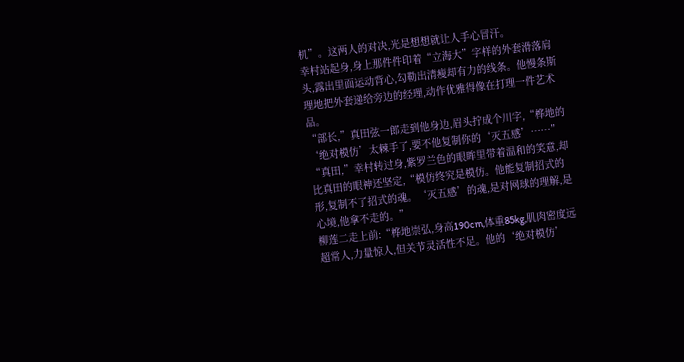机”。这两人的对决,光是想想就让人手心冒汗。
幸村站起身,身上那件件印着“立海大”字样的外套滑落肩头,露出里面运动背心,勾勒出清瘦却有力的线条。他慢条斯理地把外套递给旁边的经理,动作优雅得像在打理一件艺术品。
“部长,”真田弦一郎走到他身边,眉头拧成个川字,“桦地的‘绝对模仿’太棘手了,要不他复制你的‘灭五感’……”
“真田,”幸村转过身,紫罗兰色的眼眸里带着温和的笑意,却比真田的眼神还坚定,“模仿终究是模仿。他能复制招式的形,复制不了招式的魂。‘灭五感’的魂,是对网球的理解,是心境,他拿不走的。”
柳莲二走上前:“桦地崇弘,身高190cm,体重85kg,肌肉密度远超常人,力量惊人,但关节灵活性不足。他的‘绝对模仿’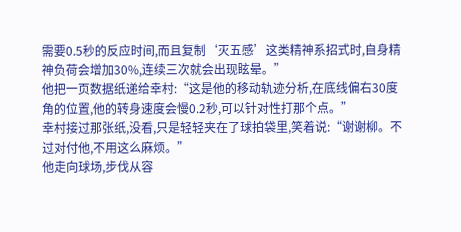需要0.5秒的反应时间,而且复制‘灭五感’这类精神系招式时,自身精神负荷会增加30%,连续三次就会出现眩晕。”
他把一页数据纸递给幸村:“这是他的移动轨迹分析,在底线偏右30度角的位置,他的转身速度会慢0.2秒,可以针对性打那个点。”
幸村接过那张纸,没看,只是轻轻夹在了球拍袋里,笑着说:“谢谢柳。不过对付他,不用这么麻烦。”
他走向球场,步伐从容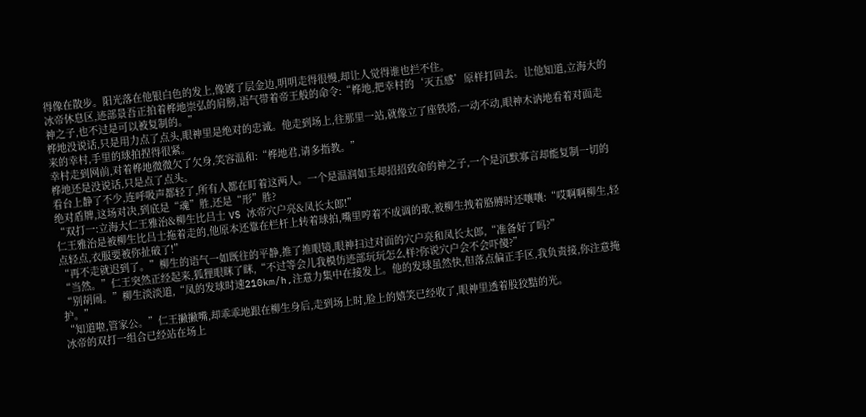得像在散步。阳光落在他银白色的发上,像镀了层金边,明明走得很慢,却让人觉得谁也拦不住。
冰帝休息区,迹部景吾正拍着桦地崇弘的肩膀,语气带着帝王般的命令:“桦地,把幸村的‘灭五感’原样打回去。让他知道,立海大的神之子,也不过是可以被复制的。”
桦地没说话,只是用力点了点头,眼神里是绝对的忠诚。他走到场上,往那里一站,就像立了座铁塔,一动不动,眼神木讷地看着对面走来的幸村,手里的球拍捏得很紧。
幸村走到网前,对着桦地微微欠了欠身,笑容温和:“桦地君,请多指教。”
桦地还是没说话,只是点了点头。
看台上静了不少,连呼吸声都轻了,所有人都在盯着这两人。一个是温润如玉却招招致命的神之子,一个是沉默寡言却能复制一切的绝对盾牌,这场对决,到底是“魂”胜,还是“形”胜?
“双打一:立海大仁王雅治&柳生比吕士 VS 冰帝穴户亮&凤长太郎!”
仁王雅治是被柳生比吕士拖着走的,他原本还靠在栏杆上转着球拍,嘴里哼着不成调的歌,被柳生拽着胳膊时还嚷嚷:“哎啊啊柳生,轻点轻点,衣服要被你扯破了!”
“再不走就迟到了。”柳生的语气一如既往的平静,推了推眼镜,眼神扫过对面的穴户亮和凤长太郎,“准备好了吗?”
“当然。”仁王突然正经起来,狐狸眼眯了眯,“不过等会儿我模仿迹部玩玩怎么样?你说穴户会不会吓傻?”
“别胡闹。”柳生淡淡道,“凤的发球时速210km/h,注意力集中在接发上。他的发球虽然快,但落点偏正手区,我负责接,你注意掩护。”
“知道啦,管家公。”仁王撇撇嘴,却乖乖地跟在柳生身后,走到场上时,脸上的嬉笑已经收了,眼神里透着股狡黠的光。
冰帝的双打一组合已经站在场上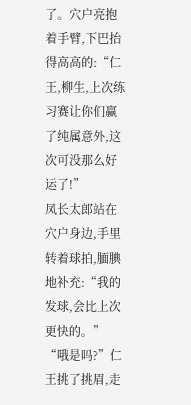了。穴户亮抱着手臂,下巴抬得高高的:“仁王,柳生,上次练习赛让你们赢了纯属意外,这次可没那么好运了!”
凤长太郎站在穴户身边,手里转着球拍,腼腆地补充:“我的发球,会比上次更快的。”
“哦是吗?”仁王挑了挑眉,走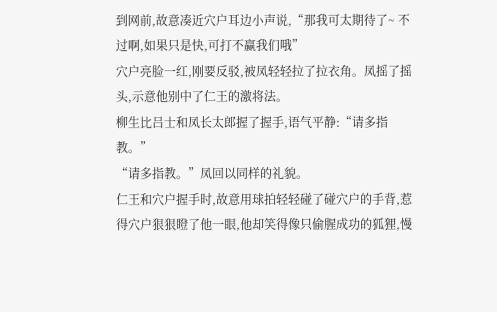到网前,故意凑近穴户耳边小声说,“那我可太期待了~ 不过啊,如果只是快,可打不赢我们哦”
穴户亮脸一红,刚要反驳,被凤轻轻拉了拉衣角。凤摇了摇头,示意他别中了仁王的激将法。
柳生比吕士和凤长太郎握了握手,语气平静:“请多指教。”
“请多指教。”凤回以同样的礼貌。
仁王和穴户握手时,故意用球拍轻轻碰了碰穴户的手背,惹得穴户狠狠瞪了他一眼,他却笑得像只偷腥成功的狐狸,慢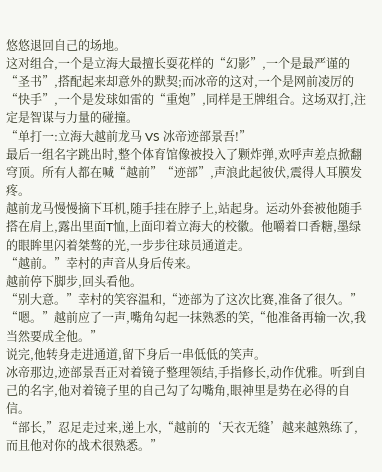悠悠退回自己的场地。
这对组合,一个是立海大最擅长耍花样的“幻影”,一个是最严谨的“圣书”,搭配起来却意外的默契;而冰帝的这对,一个是网前凌厉的“快手”,一个是发球如雷的“重炮”,同样是王牌组合。这场双打,注定是智谋与力量的碰撞。
“单打一:立海大越前龙马 VS 冰帝迹部景吾!”
最后一组名字跳出时,整个体育馆像被投入了颗炸弹,欢呼声差点掀翻穹顶。所有人都在喊“越前”“迹部”,声浪此起彼伏,震得人耳膜发疼。
越前龙马慢慢摘下耳机,随手挂在脖子上,站起身。运动外套被他随手搭在肩上,露出里面T恤,上面印着立海大的校徽。他嚼着口香糖,墨绿的眼眸里闪着桀骜的光,一步步往球员通道走。
“越前。”幸村的声音从身后传来。
越前停下脚步,回头看他。
“别大意。”幸村的笑容温和,“迹部为了这次比赛,准备了很久。”
“嗯。”越前应了一声,嘴角勾起一抹熟悉的笑,“他准备再输一次,我当然要成全他。”
说完,他转身走进通道,留下身后一串低低的笑声。
冰帝那边,迹部景吾正对着镜子整理领结,手指修长,动作优雅。听到自己的名字,他对着镜子里的自己勾了勾嘴角,眼神里是势在必得的自信。
“部长,”忍足走过来,递上水,“越前的‘天衣无缝’越来越熟练了,而且他对你的战术很熟悉。”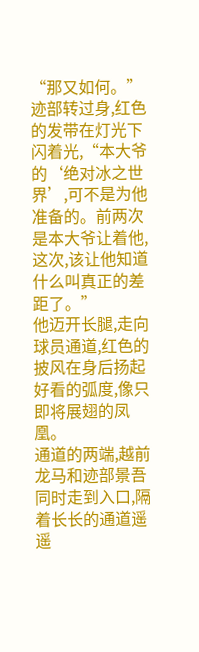“那又如何。”迹部转过身,红色的发带在灯光下闪着光,“本大爷的‘绝对冰之世界’,可不是为他准备的。前两次是本大爷让着他,这次,该让他知道什么叫真正的差距了。”
他迈开长腿,走向球员通道,红色的披风在身后扬起好看的弧度,像只即将展翅的凤凰。
通道的两端,越前龙马和迹部景吾同时走到入口,隔着长长的通道遥遥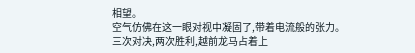相望。
空气仿佛在这一眼对视中凝固了,带着电流般的张力。
三次对决,两次胜利,越前龙马占着上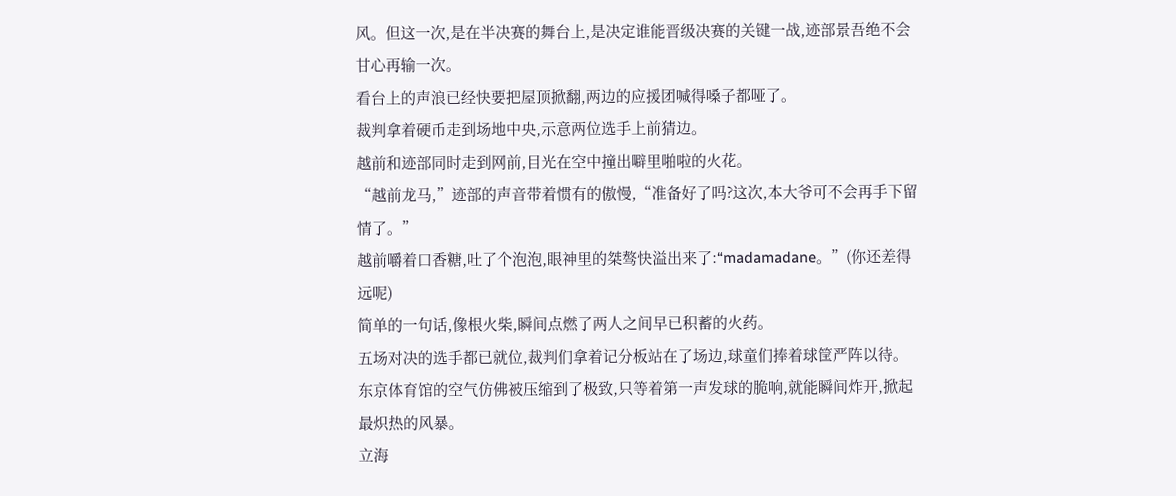风。但这一次,是在半决赛的舞台上,是决定谁能晋级决赛的关键一战,迹部景吾绝不会甘心再输一次。
看台上的声浪已经快要把屋顶掀翻,两边的应援团喊得嗓子都哑了。
裁判拿着硬币走到场地中央,示意两位选手上前猜边。
越前和迹部同时走到网前,目光在空中撞出噼里啪啦的火花。
“越前龙马,”迹部的声音带着惯有的傲慢,“准备好了吗?这次,本大爷可不会再手下留情了。”
越前嚼着口香糖,吐了个泡泡,眼神里的桀骜快溢出来了:“madamadane。”(你还差得远呢)
简单的一句话,像根火柴,瞬间点燃了两人之间早已积蓄的火药。
五场对决的选手都已就位,裁判们拿着记分板站在了场边,球童们捧着球筐严阵以待。
东京体育馆的空气仿佛被压缩到了极致,只等着第一声发球的脆响,就能瞬间炸开,掀起最炽热的风暴。
立海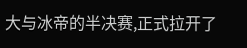大与冰帝的半决赛,正式拉开了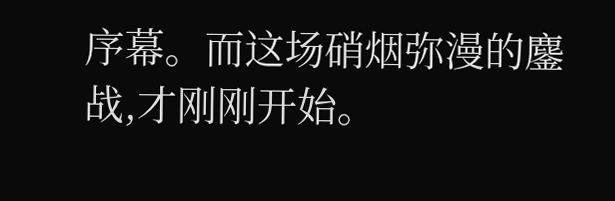序幕。而这场硝烟弥漫的鏖战,才刚刚开始。